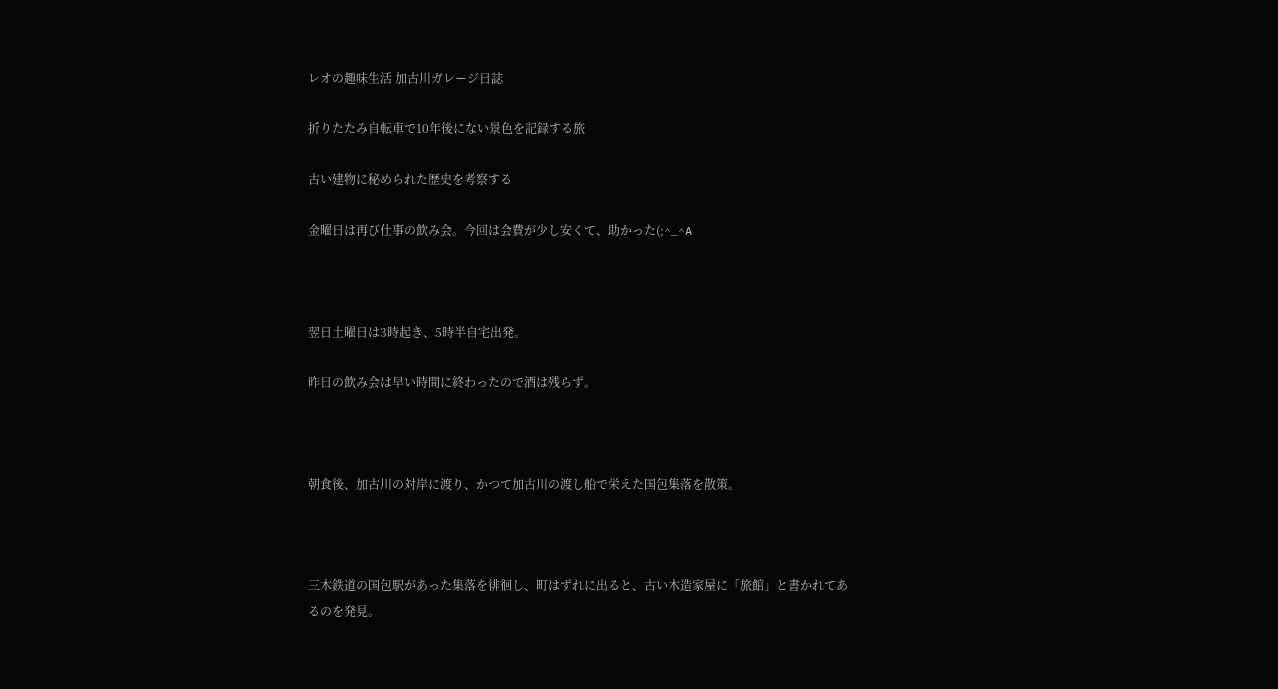レオの趣味生活 加古川ガレージ日誌

折りたたみ自転車で10年後にない景色を記録する旅

古い建物に秘められた歴史を考察する

金曜日は再び仕事の飲み会。今回は会費が少し安くて、助かった(;^_^A



翌日土曜日は3時起き、5時半自宅出発。

昨日の飲み会は早い時間に終わったので酒は残らず。



朝食後、加古川の対岸に渡り、かつて加古川の渡し船で栄えた国包集落を散策。



三木鉄道の国包駅があった集落を徘徊し、町はずれに出ると、古い木造家屋に「旅館」と書かれてあるのを発見。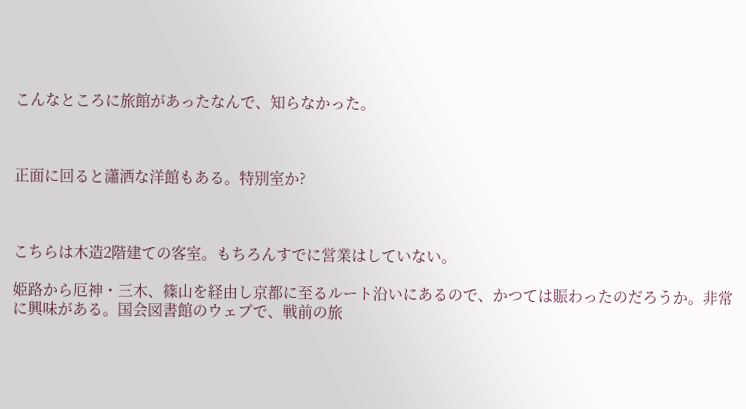こんなところに旅館があったなんで、知らなかった。



正面に回ると瀟洒な洋館もある。特別室か?



こちらは木造2階建ての客室。もちろんすでに営業はしていない。

姫路から厄神・三木、篠山を経由し京都に至るルート沿いにあるので、かつては賑わったのだろうか。非常に興味がある。国会図書館のウェブで、戦前の旅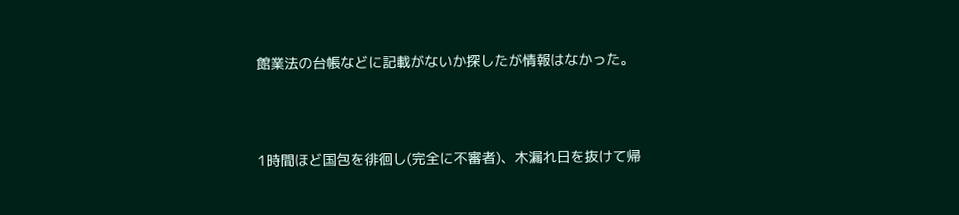館業法の台帳などに記載がないか探したが情報はなかった。



1時間ほど国包を徘徊し(完全に不審者)、木漏れ日を抜けて帰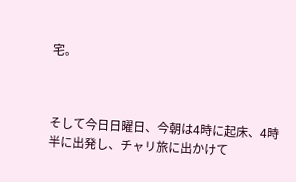宅。



そして今日日曜日、今朝は4時に起床、4時半に出発し、チャリ旅に出かけて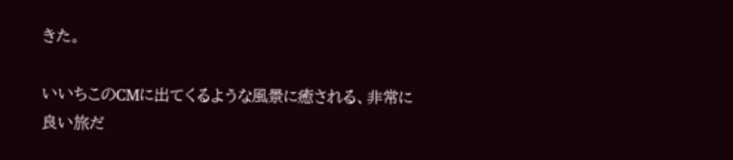きた。

いいちこのCMに出てくるような風景に癒される、非常に良い旅だ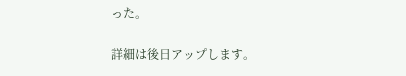った。

詳細は後日アップします。